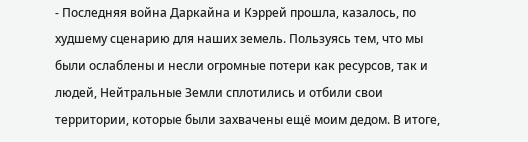- Последняя война Даркайна и Кэррей прошла, казалось, по худшему сценарию для наших земель. Пользуясь тем, что мы были ослаблены и несли огромные потери как ресурсов, так и людей, Нейтральные Земли сплотились и отбили свои территории, которые были захвачены ещё моим дедом. В итоге,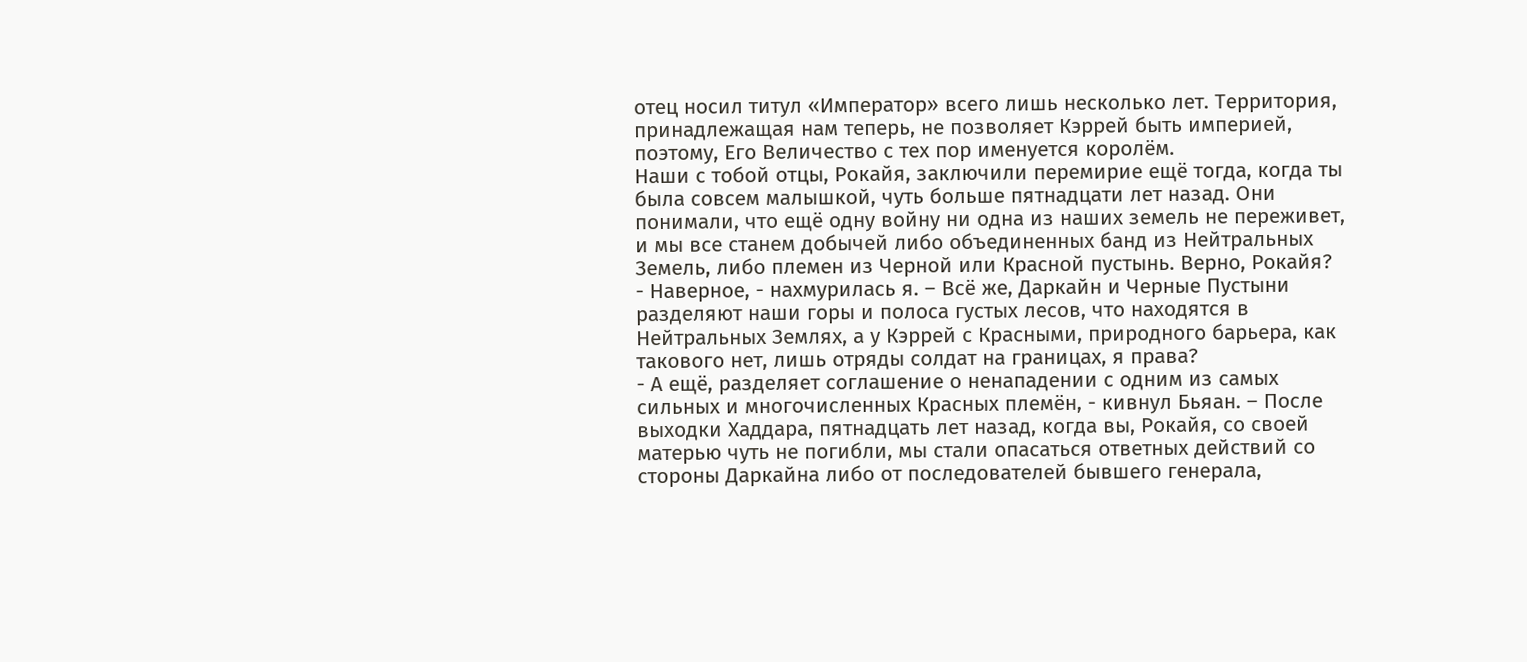отец носил титул «Император» всего лишь несколько лет. Территория, принадлежащая нам теперь, не позволяет Кэррей быть империей, поэтому, Его Величество с тех пор именуется королём.
Наши с тобой отцы, Рокайя, заключили перемирие ещё тогда, когда ты была совсем малышкой, чуть больше пятнадцати лет назад. Они понимали, что ещё одну войну ни одна из наших земель не переживет, и мы все станем добычей либо объединенных банд из Нейтральных Земель, либо племен из Черной или Красной пустынь. Верно, Рокайя?
- Наверное, - нахмурилась я. – Всё же, Даркайн и Черные Пустыни разделяют наши горы и полоса густых лесов, что находятся в Нейтральных Землях, а у Кэррей с Красными, природного барьера, как такового нет, лишь отряды солдат на границах, я права?
- А ещё, разделяет соглашение о ненападении с одним из самых сильных и многочисленных Красных племён, - кивнул Бьяан. – После выходки Хаддара, пятнадцать лет назад, когда вы, Рокайя, со своей матерью чуть не погибли, мы стали опасаться ответных действий со стороны Даркайна либо от последователей бывшего генерала,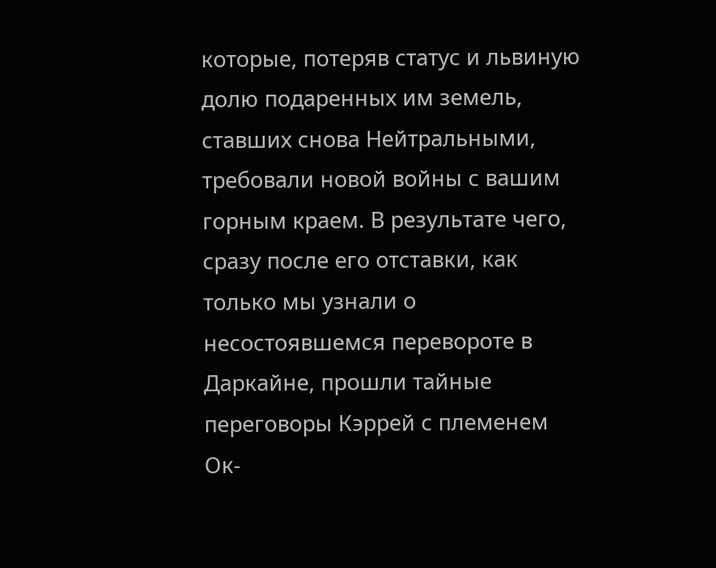которые, потеряв статус и львиную долю подаренных им земель, ставших снова Нейтральными, требовали новой войны с вашим горным краем. В результате чего, сразу после его отставки, как только мы узнали о несостоявшемся перевороте в Даркайне, прошли тайные переговоры Кэррей с племенем Ок-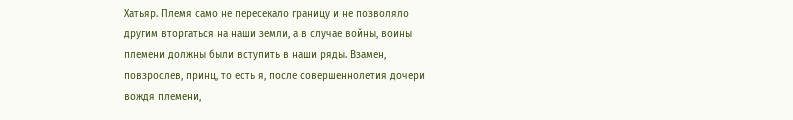Хатьяр. Племя само не пересекало границу и не позволяло другим вторгаться на наши земли, а в случае войны, воины племени должны были вступить в наши ряды. Взамен, повзрослев, принц, то есть я, после совершеннолетия дочери вождя племени,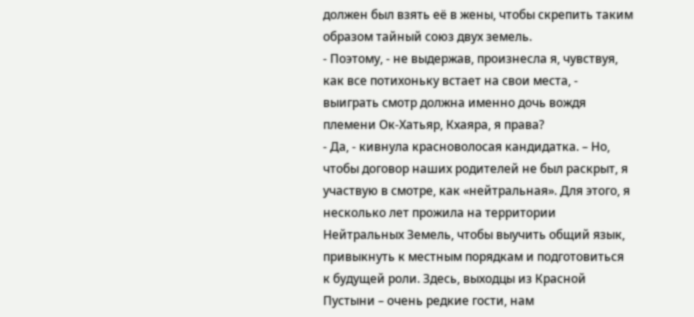должен был взять её в жены, чтобы скрепить таким образом тайный союз двух земель.
- Поэтому, - не выдержав, произнесла я, чувствуя, как все потихоньку встает на свои места, - выиграть смотр должна именно дочь вождя племени Ок-Хатьяр, Кхаяра, я права?
- Да, - кивнула красноволосая кандидатка. – Но, чтобы договор наших родителей не был раскрыт, я участвую в смотре, как «нейтральная». Для этого, я несколько лет прожила на территории Нейтральных Земель, чтобы выучить общий язык, привыкнуть к местным порядкам и подготовиться к будущей роли. Здесь, выходцы из Красной Пустыни – очень редкие гости, нам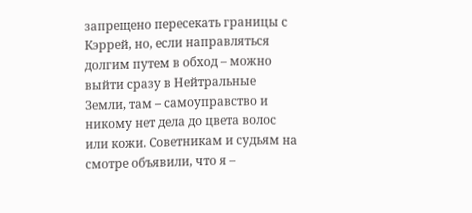запрещено пересекать границы с Кэррей, но, если направляться долгим путем в обход – можно выйти сразу в Нейтральные Земли, там – самоуправство и никому нет дела до цвета волос или кожи. Советникам и судьям на смотре объявили, что я –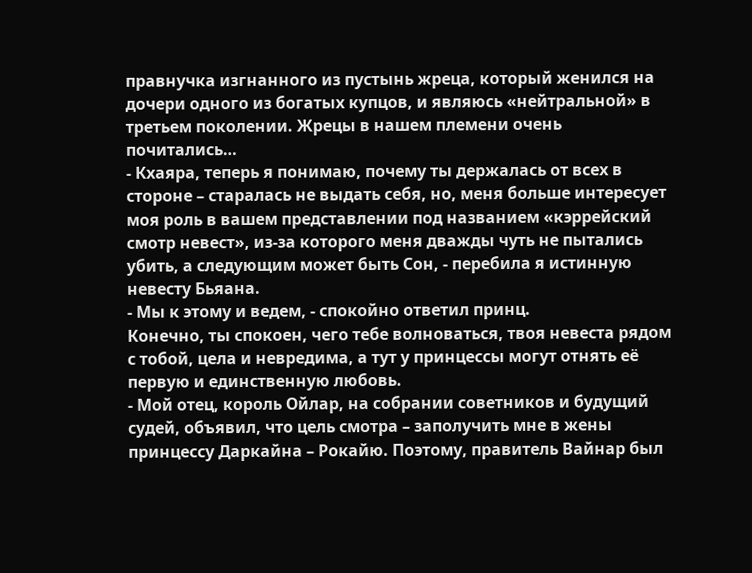правнучка изгнанного из пустынь жреца, который женился на дочери одного из богатых купцов, и являюсь «нейтральной» в третьем поколении. Жрецы в нашем племени очень почитались…
- Кхаяра, теперь я понимаю, почему ты держалась от всех в стороне – старалась не выдать себя, но, меня больше интересует моя роль в вашем представлении под названием «кэррейский смотр невест», из-за которого меня дважды чуть не пытались убить, а следующим может быть Сон, - перебила я истинную невесту Бьяана.
- Мы к этому и ведем, - спокойно ответил принц.
Конечно, ты спокоен, чего тебе волноваться, твоя невеста рядом с тобой, цела и невредима, а тут у принцессы могут отнять её первую и единственную любовь.
- Мой отец, король Ойлар, на собрании советников и будущий судей, объявил, что цель смотра – заполучить мне в жены принцессу Даркайна – Рокайю. Поэтому, правитель Вайнар был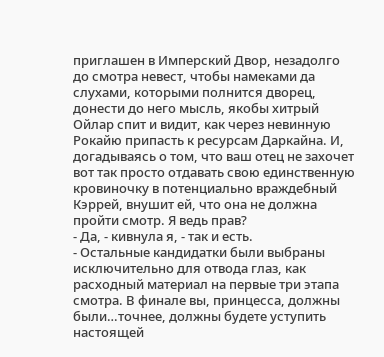приглашен в Имперский Двор, незадолго до смотра невест, чтобы намеками да слухами, которыми полнится дворец, донести до него мысль, якобы хитрый Ойлар спит и видит, как через невинную Рокайю припасть к ресурсам Даркайна. И, догадываясь о том, что ваш отец не захочет вот так просто отдавать свою единственную кровиночку в потенциально враждебный Кэррей, внушит ей, что она не должна пройти смотр. Я ведь прав?
- Да, - кивнула я, - так и есть.
- Остальные кандидатки были выбраны исключительно для отвода глаз, как расходный материал на первые три этапа смотра. В финале вы, принцесса, должны были…точнее, должны будете уступить настоящей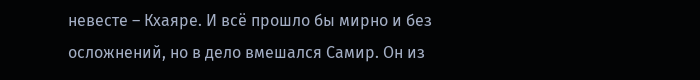невесте – Кхаяре. И всё прошло бы мирно и без осложнений, но в дело вмешался Самир. Он из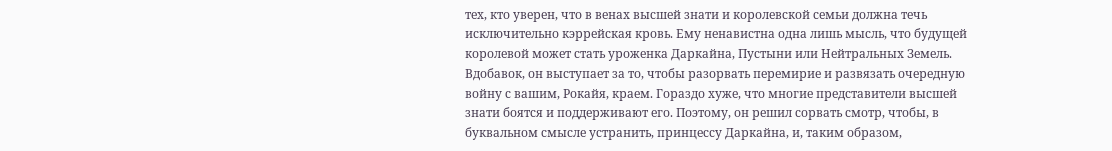тех, кто уверен, что в венах высшей знати и королевской семьи должна течь исключительно кэррейская кровь. Ему ненавистна одна лишь мысль, что будущей королевой может стать уроженка Даркайна, Пустыни или Нейтральных Земель. Вдобавок, он выступает за то, чтобы разорвать перемирие и развязать очередную войну с вашим, Рокайя, краем. Гораздо хуже, что многие представители высшей знати боятся и поддерживают его. Поэтому, он решил сорвать смотр, чтобы, в буквальном смысле устранить, принцессу Даркайна, и, таким образом,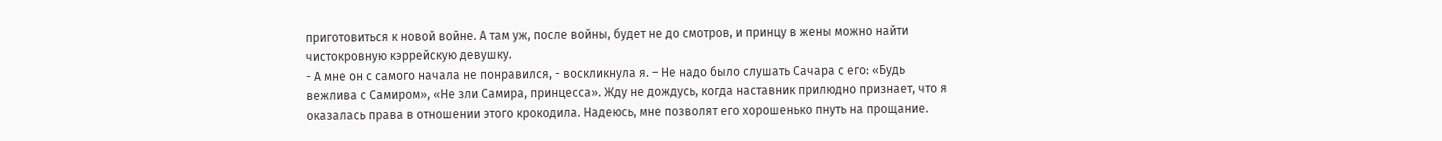приготовиться к новой войне. А там уж, после войны, будет не до смотров, и принцу в жены можно найти чистокровную кэррейскую девушку.
- А мне он с самого начала не понравился, - воскликнула я. – Не надо было слушать Сачара с его: «Будь вежлива с Самиром», «Не зли Самира, принцесса». Жду не дождусь, когда наставник прилюдно признает, что я оказалась права в отношении этого крокодила. Надеюсь, мне позволят его хорошенько пнуть на прощание.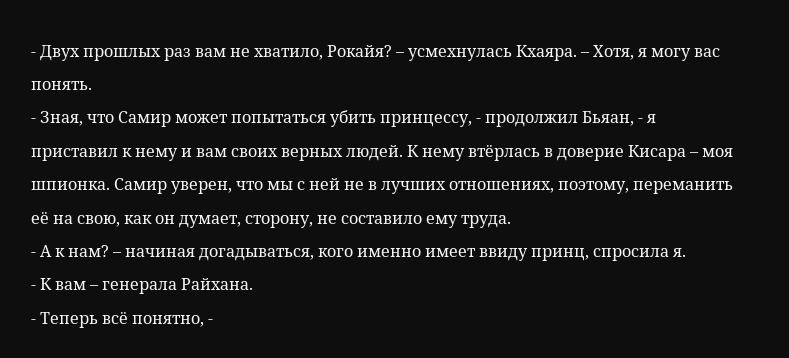- Двух прошлых раз вам не хватило, Рокайя? – усмехнулась Кхаяра. – Хотя, я могу вас понять.
- Зная, что Самир может попытаться убить принцессу, - продолжил Бьяан, - я приставил к нему и вам своих верных людей. К нему втёрлась в доверие Кисара – моя шпионка. Самир уверен, что мы с ней не в лучших отношениях, поэтому, переманить её на свою, как он думает, сторону, не составило ему труда.
- А к нам? – начиная догадываться, кого именно имеет ввиду принц, спросила я.
- К вам – генерала Райхана.
- Теперь всё понятно, -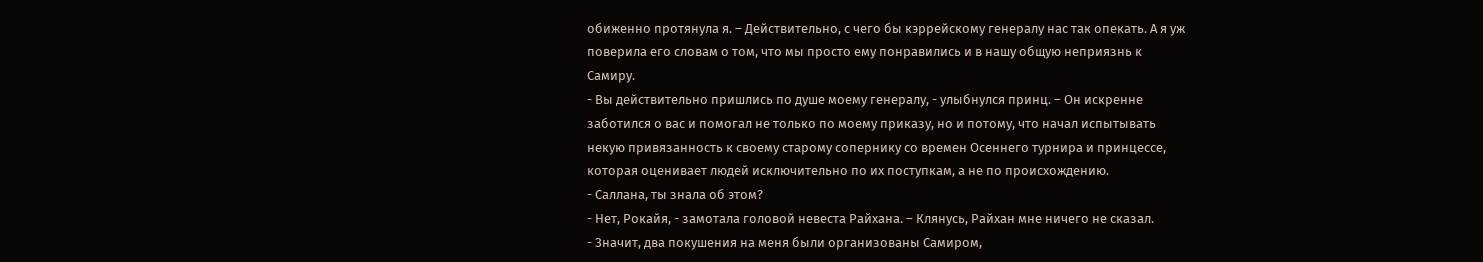обиженно протянула я. – Действительно, с чего бы кэррейскому генералу нас так опекать. А я уж поверила его словам о том, что мы просто ему понравились и в нашу общую неприязнь к Самиру.
- Вы действительно пришлись по душе моему генералу, - улыбнулся принц. – Он искренне заботился о вас и помогал не только по моему приказу, но и потому, что начал испытывать некую привязанность к своему старому сопернику со времен Осеннего турнира и принцессе, которая оценивает людей исключительно по их поступкам, а не по происхождению.
- Саллана, ты знала об этом?
- Нет, Рокайя, - замотала головой невеста Райхана. – Клянусь, Райхан мне ничего не сказал.
- Значит, два покушения на меня были организованы Самиром,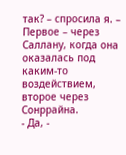так? – спросила я. – Первое – через Саллану, когда она оказалась под каким-то воздействием, второе через Сонррайна.
- Да, -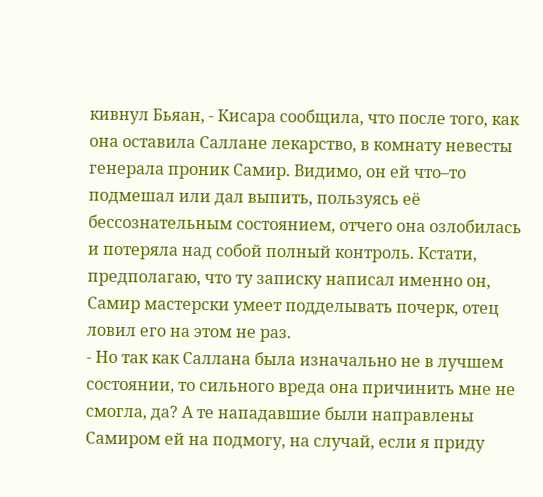кивнул Бьяан, - Кисара сообщила, что после того, как она оставила Саллане лекарство, в комнату невесты генерала проник Самир. Видимо, он ей что–то подмешал или дал выпить, пользуясь её бессознательным состоянием, отчего она озлобилась и потеряла над собой полный контроль. Кстати, предполагаю, что ту записку написал именно он, Самир мастерски умеет подделывать почерк, отец ловил его на этом не раз.
- Но так как Саллана была изначально не в лучшем состоянии, то сильного вреда она причинить мне не смогла, да? А те нападавшие были направлены Самиром ей на подмогу, на случай, если я приду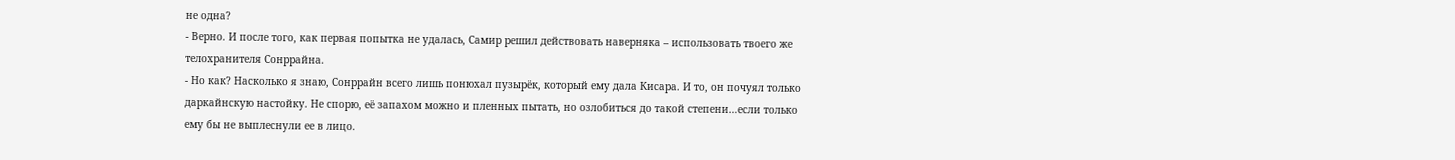не одна?
- Верно. И после того, как первая попытка не удалась, Самир решил действовать наверняка – использовать твоего же телохранителя Сонррайна.
- Но как? Насколько я знаю, Сонррайн всего лишь понюхал пузырёк, который ему дала Кисара. И то, он почуял только даркайнскую настойку. Не спорю, её запахом можно и пленных пытать, но озлобиться до такой степени…если только ему бы не выплеснули ее в лицо.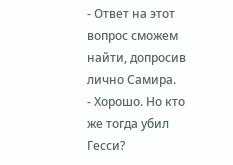- Ответ на этот вопрос сможем найти, допросив лично Самира.
- Хорошо. Но кто же тогда убил Гесси?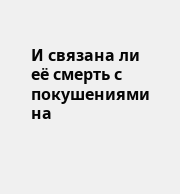И связана ли её смерть с покушениями на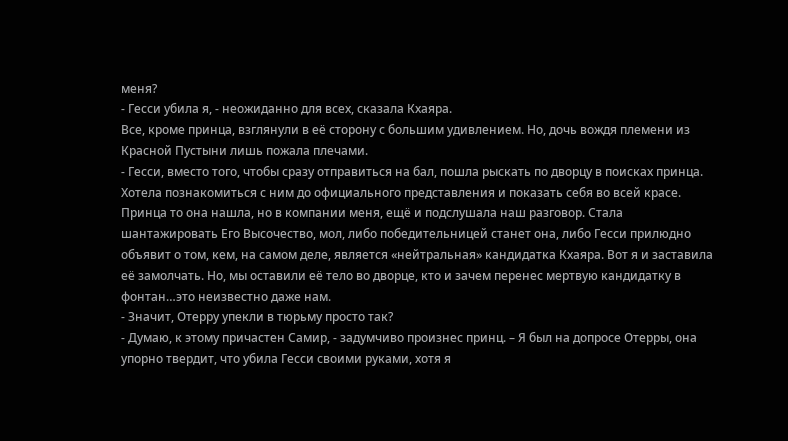меня?
- Гесси убила я, - неожиданно для всех, сказала Кхаяра.
Все, кроме принца, взглянули в её сторону с большим удивлением. Но, дочь вождя племени из Красной Пустыни лишь пожала плечами.
- Гесси, вместо того, чтобы сразу отправиться на бал, пошла рыскать по дворцу в поисках принца. Хотела познакомиться с ним до официального представления и показать себя во всей красе. Принца то она нашла, но в компании меня, ещё и подслушала наш разговор. Стала шантажировать Его Высочество, мол, либо победительницей станет она, либо Гесси прилюдно объявит о том, кем, на самом деле, является «нейтральная» кандидатка Кхаяра. Вот я и заставила её замолчать. Но, мы оставили её тело во дворце, кто и зачем перенес мертвую кандидатку в фонтан…это неизвестно даже нам.
- Значит, Отерру упекли в тюрьму просто так?
- Думаю, к этому причастен Самир, - задумчиво произнес принц. – Я был на допросе Отерры, она упорно твердит, что убила Гесси своими руками, хотя я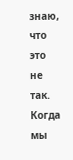знаю, что это не так. Когда мы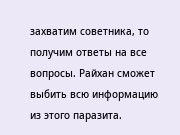захватим советника, то получим ответы на все вопросы. Райхан сможет выбить всю информацию из этого паразита.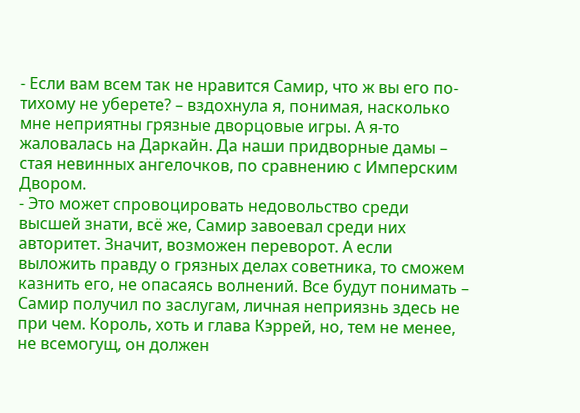- Если вам всем так не нравится Самир, что ж вы его по-тихому не уберете? – вздохнула я, понимая, насколько мне неприятны грязные дворцовые игры. А я-то жаловалась на Даркайн. Да наши придворные дамы – стая невинных ангелочков, по сравнению с Имперским Двором.
- Это может спровоцировать недовольство среди высшей знати, всё же, Самир завоевал среди них авторитет. Значит, возможен переворот. А если выложить правду о грязных делах советника, то сможем казнить его, не опасаясь волнений. Все будут понимать – Самир получил по заслугам, личная неприязнь здесь не при чем. Король, хоть и глава Кэррей, но, тем не менее, не всемогущ, он должен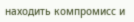находить компромисс и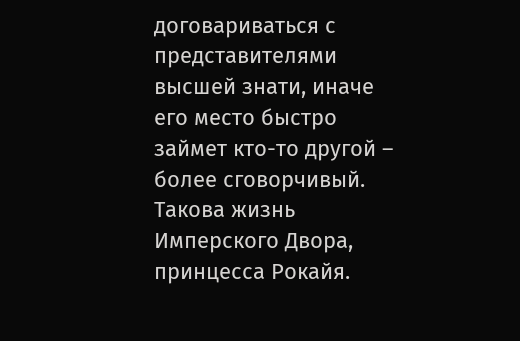договариваться с представителями высшей знати, иначе его место быстро займет кто-то другой – более сговорчивый. Такова жизнь Имперского Двора, принцесса Рокайя.